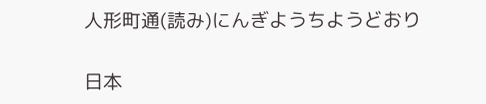人形町通(読み)にんぎようちようどおり

日本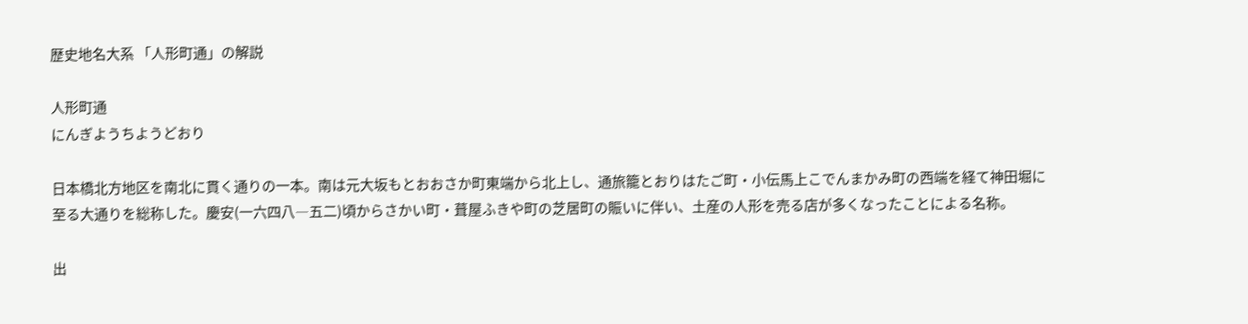歴史地名大系 「人形町通」の解説

人形町通
にんぎようちようどおり

日本橋北方地区を南北に貫く通りの一本。南は元大坂もとおおさか町東端から北上し、通旅籠とおりはたご町・小伝馬上こでんまかみ町の西端を経て神田堀に至る大通りを総称した。慶安(一六四八―五二)頃からさかい町・葺屋ふきや町の芝居町の賑いに伴い、土産の人形を売る店が多くなったことによる名称。

出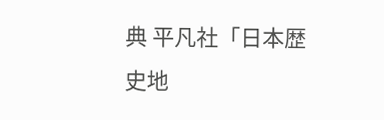典 平凡社「日本歴史地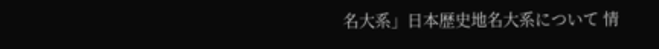名大系」日本歴史地名大系について 情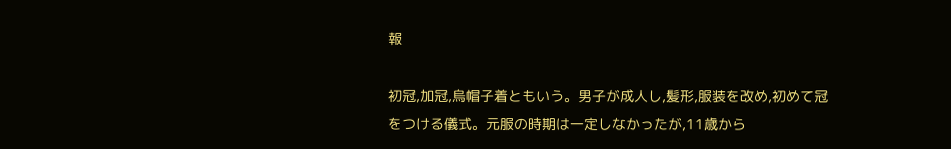報

初冠,加冠,烏帽子着ともいう。男子が成人し,髪形,服装を改め,初めて冠をつける儀式。元服の時期は一定しなかったが,11歳から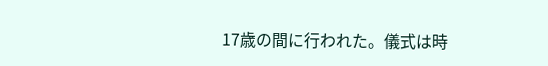17歳の間に行われた。儀式は時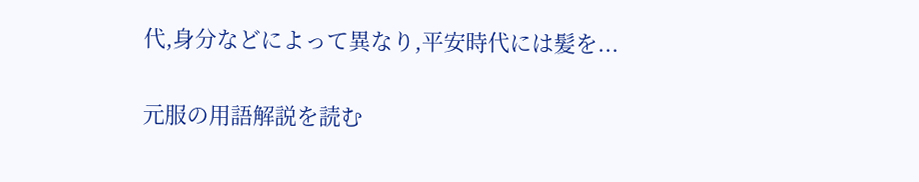代,身分などによって異なり,平安時代には髪を...

元服の用語解説を読む